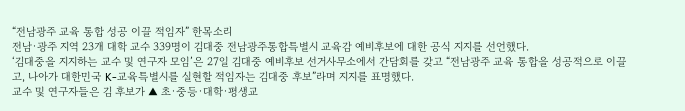“전남광주 교육 통합 성공 이끌 적임자” 한목소리
전남·광주 지역 23개 대학 교수 339명이 김대중 전남광주통합특별시 교육감 예비후보에 대한 공식 지지를 선언했다.
‘김대중을 지지하는 교수 및 연구자 모임’은 27일 김대중 예비후보 선거사무소에서 간담회를 갖고 “전남광주 교육 통합을 성공적으로 이끌고, 나아가 대한민국 K-교육특별시를 실현할 적임자는 김대중 후보”라며 지지를 표명했다.
교수 및 연구자들은 김 후보가 ▲ 초·중등·대학·평생교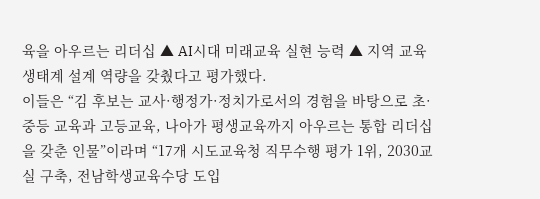육을 아우르는 리더십 ▲ AI시대 미래교육 실현 능력 ▲ 지역 교육 생태계 설계 역량을 갖췄다고 평가했다.
이들은 “김 후보는 교사·행정가·정치가로서의 경험을 바탕으로 초·중등 교육과 고등교육, 나아가 평생교육까지 아우르는 통합 리더십을 갖춘 인물”이라며 “17개 시도교육청 직무수행 평가 1위, 2030교실 구축, 전남학생교육수당 도입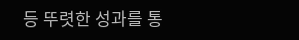등 뚜렷한 성과를 통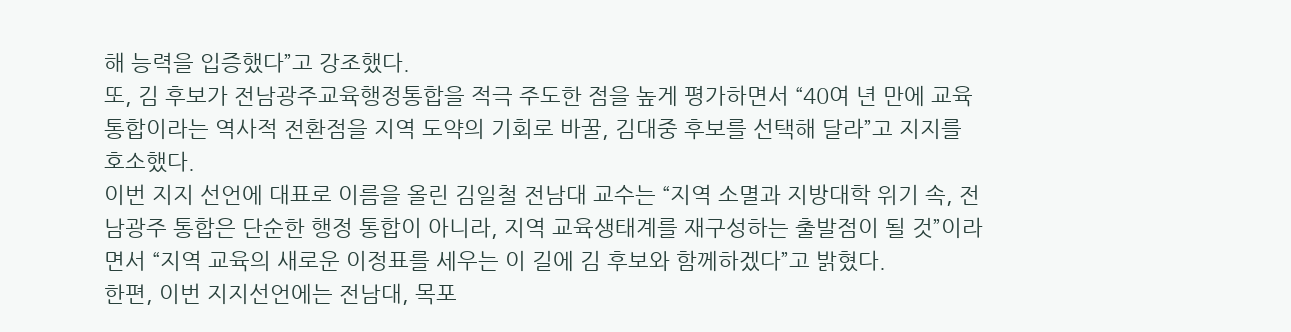해 능력을 입증했다”고 강조했다.
또, 김 후보가 전남광주교육행정통합을 적극 주도한 점을 높게 평가하면서 “40여 년 만에 교육통합이라는 역사적 전환점을 지역 도약의 기회로 바꿀, 김대중 후보를 선택해 달라”고 지지를 호소했다.
이번 지지 선언에 대표로 이름을 올린 김일철 전남대 교수는 “지역 소멸과 지방대학 위기 속, 전남광주 통합은 단순한 행정 통합이 아니라, 지역 교육생태계를 재구성하는 출발점이 될 것”이라면서 “지역 교육의 새로운 이정표를 세우는 이 길에 김 후보와 함께하겠다”고 밝혔다.
한편, 이번 지지선언에는 전남대, 목포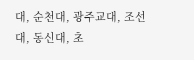대, 순천대, 광주교대, 조선대, 동신대, 초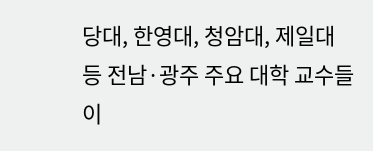당대, 한영대, 청암대, 제일대 등 전남·광주 주요 대학 교수들이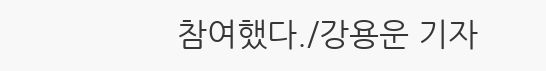참여했다./강용운 기자